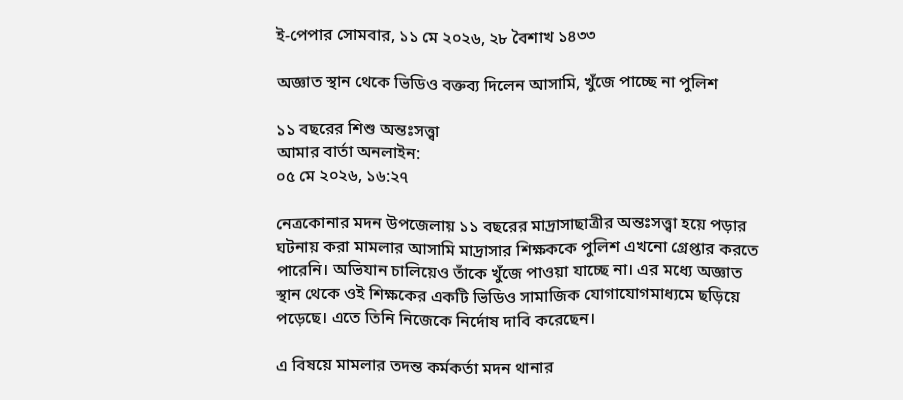ই-পেপার সোমবার, ১১ মে ২০২৬, ২৮ বৈশাখ ১৪৩৩

অজ্ঞাত স্থান থেকে ভিডিও বক্তব্য দিলেন আসামি, খুঁজে পাচ্ছে না পুলিশ

১১ বছরের শিশু অন্তঃসত্ত্বা
আমার বার্তা অনলাইন:
০৫ মে ২০২৬, ১৬:২৭

নেত্রকোনার মদন উপজেলায় ১১ বছরের মাদ্রাসাছাত্রীর অন্তঃসত্ত্বা হয়ে পড়ার ঘটনায় করা মামলার আসামি মাদ্রাসার শিক্ষককে পুলিশ এখনো গ্রেপ্তার করতে পারেনি। অভিযান চালিয়েও তাঁকে খুঁজে পাওয়া যাচ্ছে না। এর মধ্যে অজ্ঞাত স্থান থেকে ওই শিক্ষকের একটি ভিডিও সামাজিক যোগাযোগমাধ্যমে ছড়িয়ে পড়েছে। এতে তিনি নিজেকে নির্দোষ দাবি করেছেন।

এ বিষয়ে মামলার তদন্ত কর্মকর্তা মদন থানার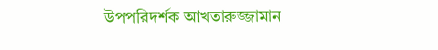উপপরিদর্শক আখতারুজ্জামান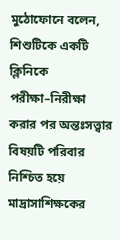মুঠোফোনে বলেন, শিশুটিকে একটি ক্লিনিকে পরীক্ষা–নিরীক্ষা করার পর অন্তঃসত্ত্বার বিষয়টি পরিবার নিশ্চিত হয়ে মাদ্রাসাশিক্ষকের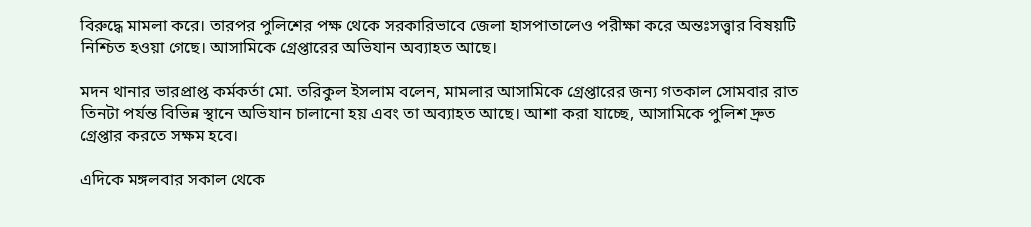বিরুদ্ধে মামলা করে। তারপর পুলিশের পক্ষ থেকে সরকারিভাবে জেলা হাসপাতালেও পরীক্ষা করে অন্তঃসত্ত্বার বিষয়টি নিশ্চিত হওয়া গেছে। আসামিকে গ্রেপ্তারের অভিযান অব্যাহত আছে।

মদন থানার ভারপ্রাপ্ত কর্মকর্তা মো. তরিকুল ইসলাম বলেন, মামলার আসামিকে গ্রেপ্তারের জন্য গতকাল সোমবার রাত তিনটা পর্যন্ত বিভিন্ন স্থানে অভিযান চালানো হয় এবং তা অব্যাহত আছে। আশা করা যাচ্ছে, আসামিকে পুলিশ দ্রুত গ্রেপ্তার করতে সক্ষম হবে।

এদিকে মঙ্গলবার সকাল থেকে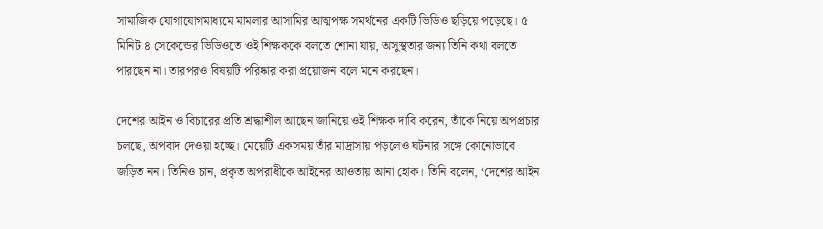সামাজিক যোগাযোগমাধ্যমে মামলার আসামির আত্মপক্ষ সমর্থনের একটি ভিডিও ছড়িয়ে পড়েছে। ৫ মিনিট ৪ সেকেন্ডের ভিডিওতে ওই শিক্ষককে বলতে শোনা যায়, অসুস্থতার জন্য তিনি কথা বলতে পারছেন না। তারপরও বিষয়টি পরিষ্কার করা প্রয়োজন বলে মনে করছেন।

দেশের আইন ও বিচারের প্রতি শ্রদ্ধাশীল আছেন জানিয়ে ওই শিক্ষক দাবি করেন, তাঁকে নিয়ে অপপ্রচার চলছে, অপবাদ দেওয়া হচ্ছে। মেয়েটি একসময় তাঁর মাদ্রাসায় পড়লেও ঘটনার সঙ্গে কোনোভাবে জড়িত নন। তিনিও চান, প্রকৃত অপরাধীকে আইনের আওতায় আনা হোক। তিনি বলেন, ‘দেশের আইন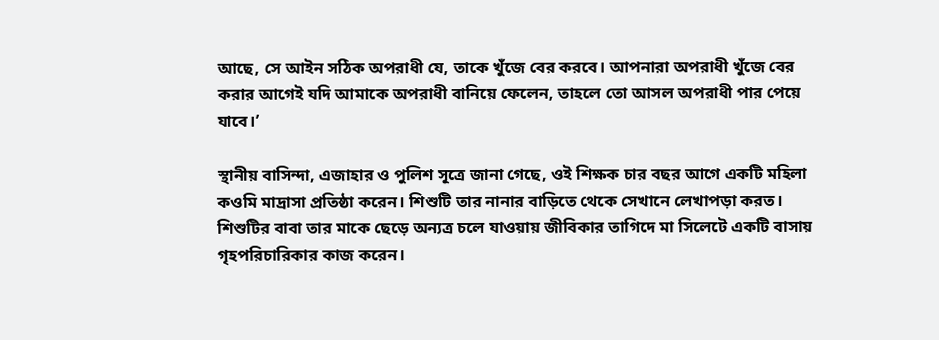আছে, সে আইন সঠিক অপরাধী যে, তাকে খুঁজে বের করবে। আপনারা অপরাধী খুঁজে বের করার আগেই যদি আমাকে অপরাধী বানিয়ে ফেলেন, তাহলে তো আসল অপরাধী পার পেয়ে যাবে।’

স্থানীয় বাসিন্দা, এজাহার ও পুলিশ সূত্রে জানা গেছে, ওই শিক্ষক চার বছর আগে একটি মহিলা কওমি মাদ্রাসা প্রতিষ্ঠা করেন। শিশুটি তার নানার বাড়িতে থেকে সেখানে লেখাপড়া করত। শিশুটির বাবা তার মাকে ছেড়ে অন্যত্র চলে যাওয়ায় জীবিকার তাগিদে মা সিলেটে একটি বাসায় গৃহপরিচারিকার কাজ করেন।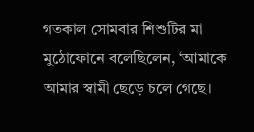গতকাল সোমবার শিশুটির মা মুঠোফোনে বলেছিলেন, ‘আমাকে আমার স্বামী ছেড়ে চলে গেছে।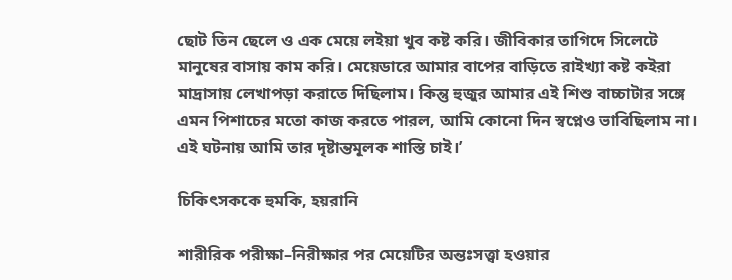ছোট তিন ছেলে ও এক মেয়ে লইয়া খুব কষ্ট করি। জীবিকার তাগিদে সিলেটে মানুষের বাসায় কাম করি। মেয়েডারে আমার বাপের বাড়িতে রাইখ্যা কষ্ট কইরা মাদ্রাসায় লেখাপড়া করাতে দিছিলাম। কিন্তু হুজুর আমার এই শিশু বাচ্চাটার সঙ্গে এমন পিশাচের মতো কাজ করতে পারল, আমি কোনো দিন স্বপ্নেও ভাবিছিলাম না। এই ঘটনায় আমি তার দৃষ্টান্তমূলক শাস্তি চাই।’

চিকিৎসককে হুমকি, হয়রানি

শারীরিক পরীক্ষা–নিরীক্ষার পর মেয়েটির অন্তঃসত্ত্বা হওয়ার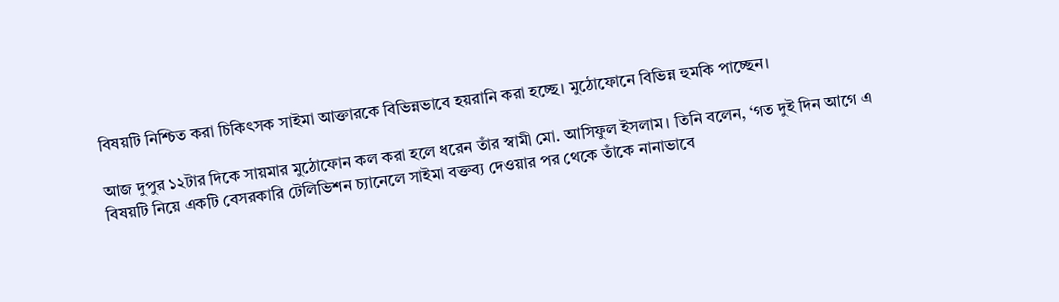বিষয়টি নিশ্চিত করা চিকিৎসক সাইমা আক্তারকে বিভিন্নভাবে হয়রানি করা হচ্ছে। মুঠোফোনে বিভিন্ন হুমকি পাচ্ছেন।

আজ দুপুর ১২টার দিকে সায়মার মুঠোফোন কল করা হলে ধরেন তাঁর স্বামী মো. আসিফুল ইসলাম। তিনি বলেন, ‘গত দুই দিন আগে এ বিষয়টি নিয়ে একটি বেসরকারি টেলিভিশন চ্যানেলে সাইমা বক্তব্য দেওয়ার পর থেকে তাঁকে নানাভাবে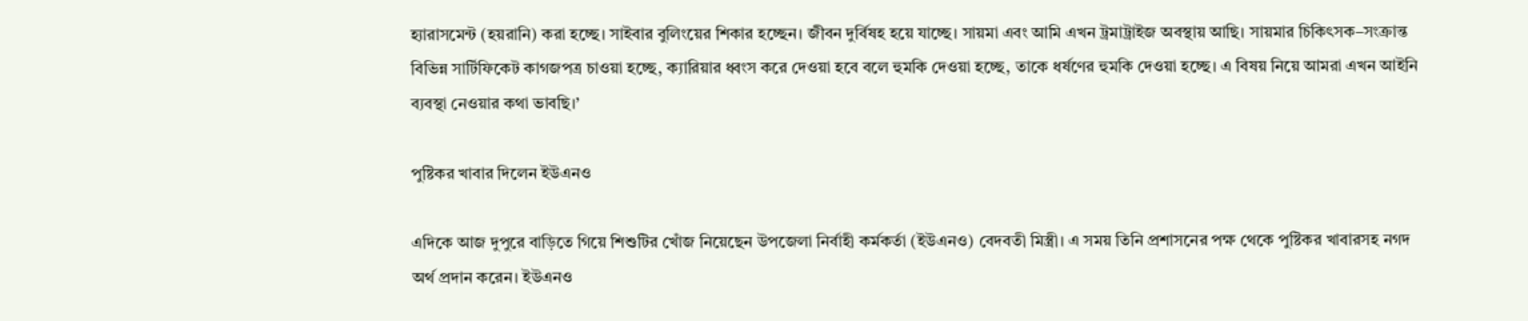হ্যারাসমেন্ট (হয়রানি) করা হচ্ছে। সাইবার বুলিংয়ের শিকার হচ্ছেন। জীবন দুর্বিষহ হয়ে যাচ্ছে। সায়মা এবং আমি এখন ট্রমাট্রাইজ অবস্থায় আছি। সায়মার চিকিৎসক–সংক্রান্ত বিভিন্ন সার্টিফিকেট কাগজপত্র চাওয়া হচ্ছে, ক্যারিয়ার ধ্বংস করে দেওয়া হবে বলে হুমকি দেওয়া হচ্ছে, তাকে ধর্ষণের হুমকি দেওয়া হচ্ছে। এ বিষয় নিয়ে আমরা এখন আইনি ব্যবস্থা নেওয়ার কথা ভাবছি।’

পুষ্টিকর খাবার দিলেন ইউএনও

এদিকে আজ দুপুরে বাড়িতে গিয়ে শিশুটির খোঁজ নিয়েছেন উপজেলা নির্বাহী কর্মকর্তা (ইউএনও) বেদবতী মিস্ত্রী। এ সময় তিনি প্রশাসনের পক্ষ থেকে পুষ্টিকর খাবারসহ নগদ অর্থ প্রদান করেন। ইউএনও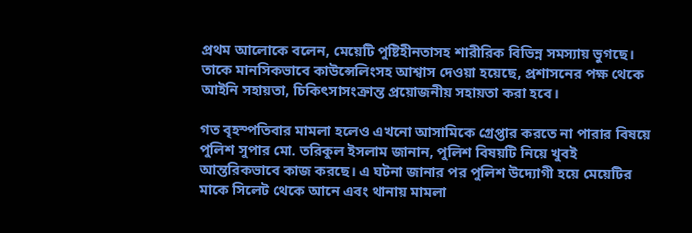প্রথম আলোকে বলেন, মেয়েটি পুষ্টিহীনতাসহ শারীরিক বিভিন্ন সমস্যায় ভুগছে। তাকে মানসিকভাবে কাউন্সেলিংসহ আশ্বাস দেওয়া হয়েছে, প্রশাসনের পক্ষ থেকে আইনি সহায়তা, চিকিৎসাসংক্রান্ত প্রয়োজনীয় সহায়তা করা হবে।

গত বৃহস্পতিবার মামলা হলেও এখনো আসামিকে গ্রেপ্তার করতে না পারার বিষয়ে পুলিশ সুপার মো. তরিকুল ইসলাম জানান, পুলিশ বিষয়টি নিয়ে খুবই আন্তরিকভাবে কাজ করছে। এ ঘটনা জানার পর পুলিশ উদ্যোগী হয়ে মেয়েটির মাকে সিলেট থেকে আনে এবং থানায় মামলা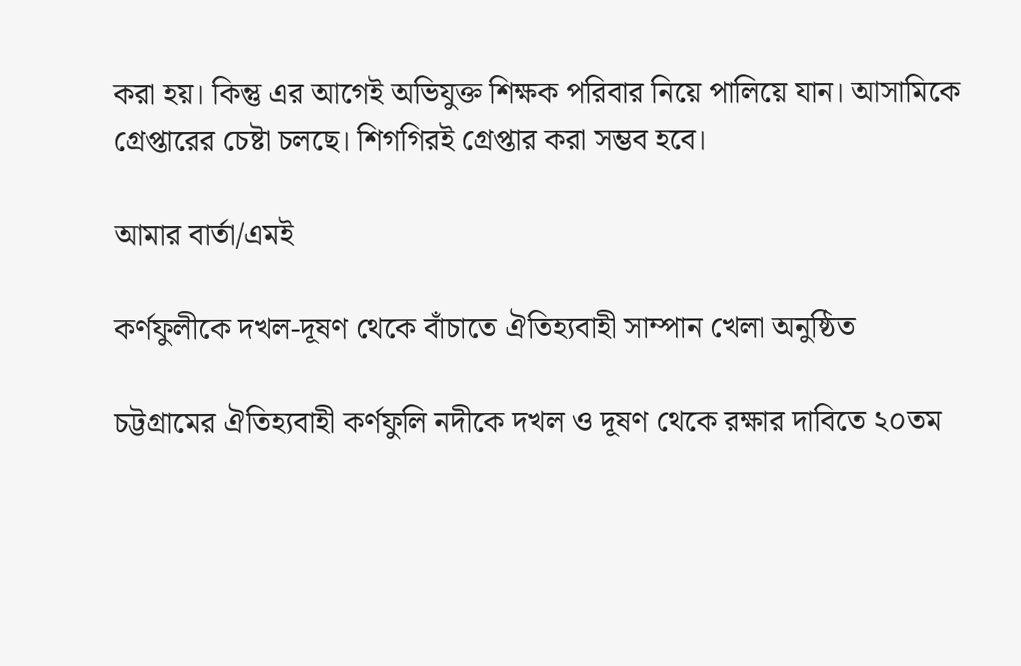করা হয়। কিন্তু এর আগেই অভিযুক্ত শিক্ষক পরিবার নিয়ে পালিয়ে যান। আসামিকে গ্রেপ্তারের চেষ্টা চলছে। শিগগিরই গ্রেপ্তার করা সম্ভব হবে।

আমার বার্তা/এমই

কর্ণফুলীকে দখল-দূষণ থেকে বাঁচাতে ঐতিহ্যবাহী সাম্পান খেলা অনুষ্ঠিত

চট্টগ্রামের ঐতিহ্যবাহী কর্ণফুলি নদীকে দখল ও দূষণ থেকে রক্ষার দাবিতে ২০তম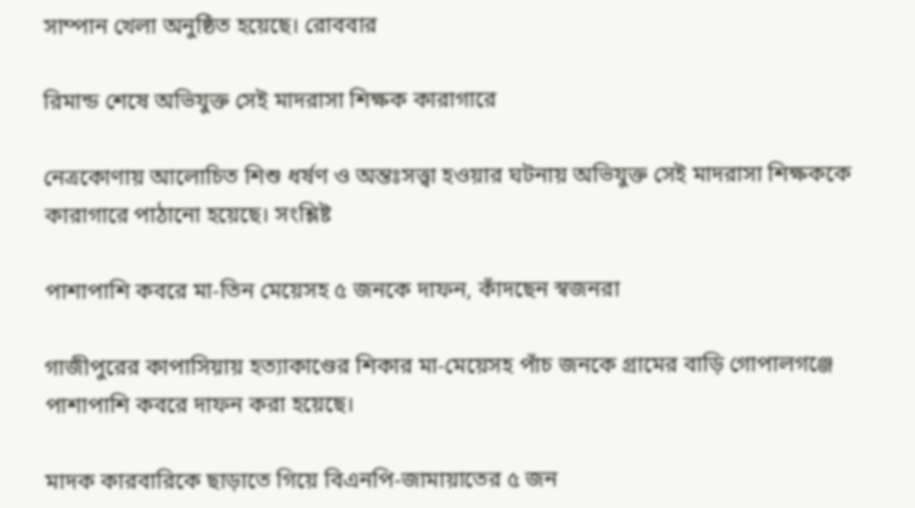সাম্পান খেলা অনুষ্ঠিত হয়েছে। রোববার

রিমান্ড শেষে অভিযুক্ত সেই মাদরাসা শিক্ষক কারাগারে

নেত্রকোণায় আলোচিত শিশু ধর্ষণ ও অন্তঃসত্ত্বা হওয়ার ঘটনায় অভিযুক্ত সেই মাদরাসা শিক্ষককে কারাগারে পাঠানো হয়েছে। সংশ্লিষ্ট

পাশাপাশি কবরে মা-তিন মেয়েসহ ৫ জনকে দাফন, কাঁদছেন স্বজনরা

গাজীপুরের কাপাসিয়ায় হত্যাকাণ্ডের শিকার মা-মেয়েসহ পাঁচ জনকে গ্রামের বাড়ি গোপালগঞ্জে পাশাপাশি কবরে দাফন করা হয়েছে।

মাদক কারবারিকে ছাড়াতে গিয়ে বিএনপি-জামায়াতের ৫ জন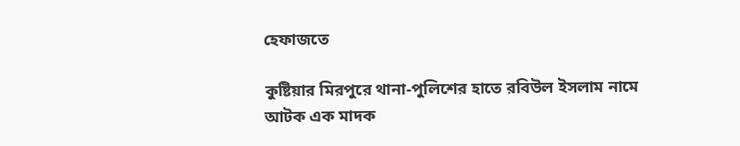হেফাজতে

কুষ্টিয়ার মিরপুরে থানা-পুলিশের হাতে রবিউল ইসলাম নামে আটক এক মাদক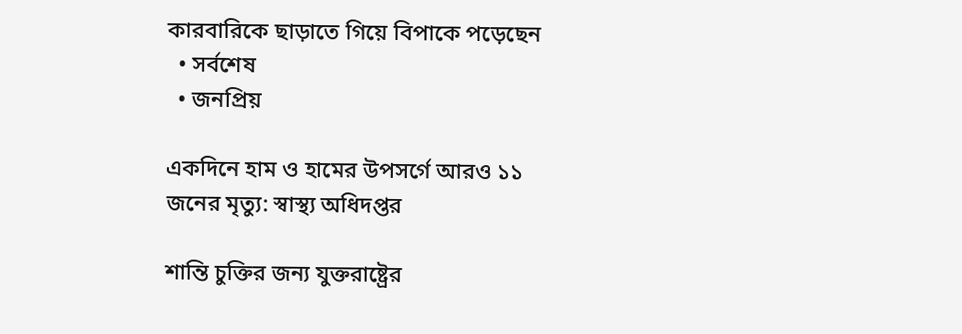কারবারিকে ছাড়াতে গিয়ে বিপাকে পড়েছেন
  • সর্বশেষ
  • জনপ্রিয়

একদিনে হাম ও হামের উপসর্গে আরও ১১ জনের মৃত্যু: স্বাস্থ্য অধিদপ্তর

শান্তি চুক্তির জন্য যুক্তরাষ্ট্রের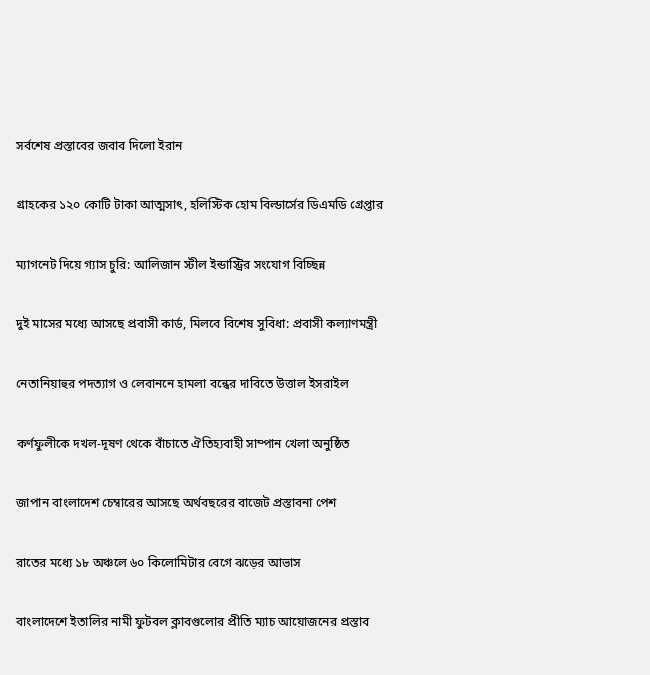সর্বশেষ প্রস্তাবের জবাব দিলো ইরান

গ্রাহকের ১২০ কোটি টাকা আত্মসাৎ, হলিস্টিক হোম বিল্ডার্সের ডিএমডি গ্রেপ্তার

ম্যাগনেট দিয়ে গ্যাস চুরি: আলিজান স্টীল ইন্ডাস্ট্রির সংযোগ বিচ্ছিন্ন

দুই মাসের মধ্যে আসছে প্রবাসী কার্ড, মিলবে বিশেষ সুবিধা: প্রবাসী কল্যাণমন্ত্রী

নেতানিয়াহুর পদত্যাগ ও লেবাননে হামলা বন্ধের দাবিতে উত্তাল ইসরাইল

কর্ণফুলীকে দখল-দূষণ থেকে বাঁচাতে ঐতিহ্যবাহী সাম্পান খেলা অনুষ্ঠিত

জাপান বাংলাদেশ চেম্বারের আসছে অর্থবছরের বাজেট প্রস্তাবনা পেশ

রাতের মধ্যে ১৮ অঞ্চলে ৬০ কিলোমিটার বেগে ঝড়ের আভাস

বাংলাদেশে ইতালির নামী ফুটবল ক্লাবগুলোর প্রীতি ম্যাচ আয়োজনের প্রস্তাব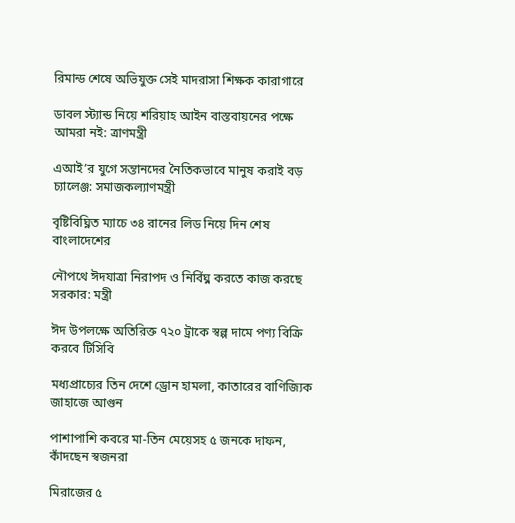রিমান্ড শেষে অভিযুক্ত সেই মাদরাসা শিক্ষক কারাগারে

ডাবল স্ট্যান্ড নিয়ে শরিয়াহ আইন বাস্তবায়নের পক্ষে আমরা নই: ত্রাণমন্ত্রী

এআই’র যুগে সন্তানদের নৈতিকভাবে মানুষ করাই বড় চ্যালেঞ্জ: সমাজকল্যাণমন্ত্রী

বৃষ্টিবিঘ্নিত ম্যাচে ৩৪ রানের লিড নিয়ে দিন শেষ বাংলাদেশের

নৌপথে ঈদযাত্রা নিরাপদ ও নির্বিঘ্ন করতে কাজ করছে সরকার: মন্ত্রী

ঈদ উপলক্ষে অতিরিক্ত ৭২০ ট্রাকে স্বল্প দামে পণ্য বিক্রি করবে টিসিবি

মধ্যপ্রাচ্যের তিন দেশে ড্রোন হামলা, কাতারের বাণিজ্যিক জাহাজে আগুন

পাশাপাশি কবরে মা-তিন মেয়েসহ ৫ জনকে দাফন, কাঁদছেন স্বজনরা

মিরাজের ৫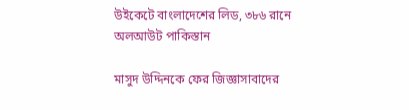উইকেটে বাংলাদেশের লিড, ৩৮৬ রানে অলআউট পাকিস্তান

মাসুদ উদ্দিনকে ফের জিজ্ঞাসাবাদের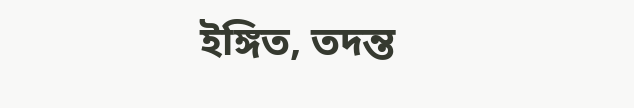ইঙ্গিত, তদন্ত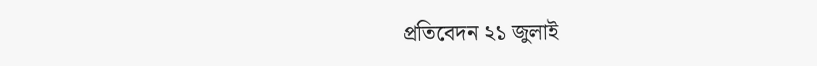প্রতিবেদন ২১ জুলাই